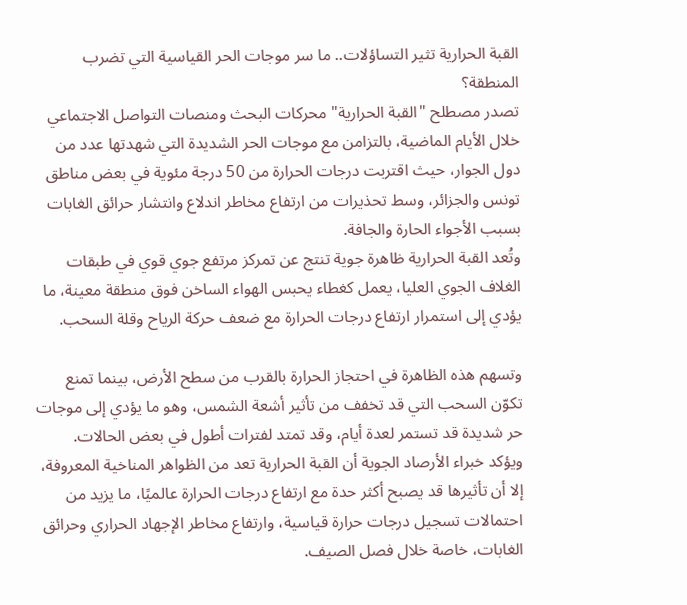القبة الحرارية تثير التساؤلات.. ما سر موجات الحر القياسية التي تضرب المنطقة؟
تصدر مصطلح "القبة الحرارية" محركات البحث ومنصات التواصل الاجتماعي خلال الأيام الماضية، بالتزامن مع موجات الحر الشديدة التي شهدتها عدد من دول الجوار، حيث اقتربت درجات الحرارة من 50 درجة مئوية في بعض مناطق تونس والجزائر، وسط تحذيرات من ارتفاع مخاطر اندلاع وانتشار حرائق الغابات بسبب الأجواء الحارة والجافة.
وتُعد القبة الحرارية ظاهرة جوية تنتج عن تمركز مرتفع جوي قوي في طبقات الغلاف الجوي العليا، يعمل كغطاء يحبس الهواء الساخن فوق منطقة معينة، ما يؤدي إلى استمرار ارتفاع درجات الحرارة مع ضعف حركة الرياح وقلة السحب.

وتسهم هذه الظاهرة في احتجاز الحرارة بالقرب من سطح الأرض، بينما تمنع تكوّن السحب التي قد تخفف من تأثير أشعة الشمس، وهو ما يؤدي إلى موجات حر شديدة قد تستمر لعدة أيام، وقد تمتد لفترات أطول في بعض الحالات.
ويؤكد خبراء الأرصاد الجوية أن القبة الحرارية تعد من الظواهر المناخية المعروفة، إلا أن تأثيرها قد يصبح أكثر حدة مع ارتفاع درجات الحرارة عالميًا، ما يزيد من احتمالات تسجيل درجات حرارة قياسية، وارتفاع مخاطر الإجهاد الحراري وحرائق الغابات، خاصة خلال فصل الصيف.